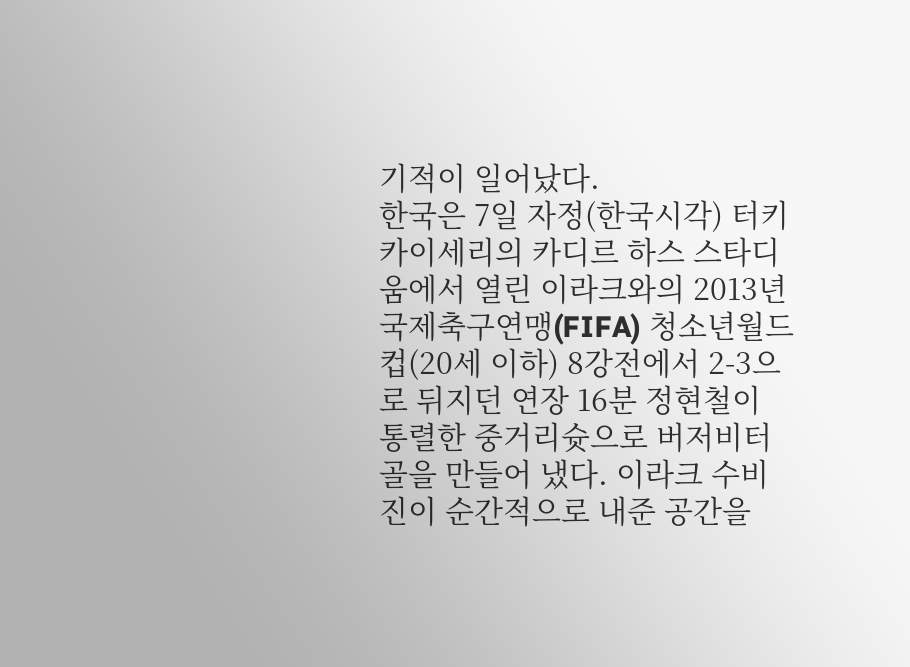기적이 일어났다.
한국은 7일 자정(한국시각) 터키 카이세리의 카디르 하스 스타디움에서 열린 이라크와의 2013년 국제축구연맹(FIFA) 청소년월드컵(20세 이하) 8강전에서 2-3으로 뒤지던 연장 16분 정현철이 통렬한 중거리슛으로 버저비터 골을 만들어 냈다. 이라크 수비진이 순간적으로 내준 공간을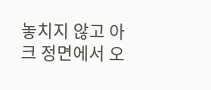놓치지 않고 아크 정면에서 오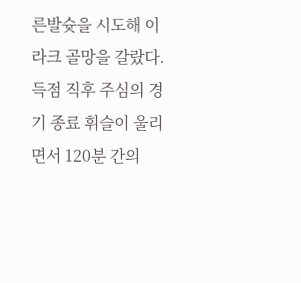른발슛을 시도해 이라크 골망을 갈랐다. 득점 직후 주심의 경기 종료 휘슬이 울리면서 120분 간의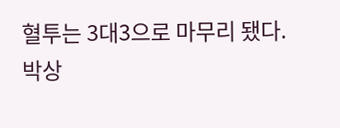혈투는 3대3으로 마무리 됐다.
박상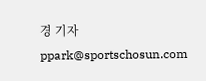경 기자 ppark@sportschosun.com